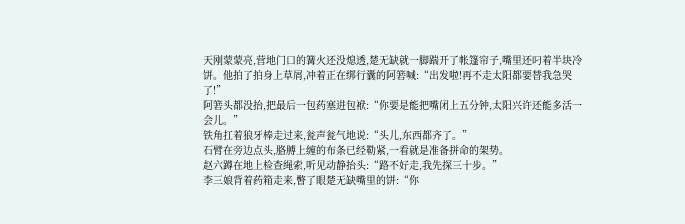天刚蒙蒙亮,营地门口的篝火还没熄透,楚无缺就一脚踹开了帐篷帘子,嘴里还叼着半块冷饼。他拍了拍身上草屑,冲着正在绑行囊的阿箬喊:“出发啦!再不走太阳都要替我急哭了!”
阿箬头都没抬,把最后一包药塞进包袱:“你要是能把嘴闭上五分钟,太阳兴许还能多活一会儿。”
铁角扛着狼牙棒走过来,瓮声瓮气地说:“头儿,东西都齐了。”
石臂在旁边点头,胳膊上缠的布条已经勒紧,一看就是准备拼命的架势。
赵六蹲在地上检查绳索,听见动静抬头:“路不好走,我先探三十步。”
李三娘背着药箱走来,瞥了眼楚无缺嘴里的饼:“你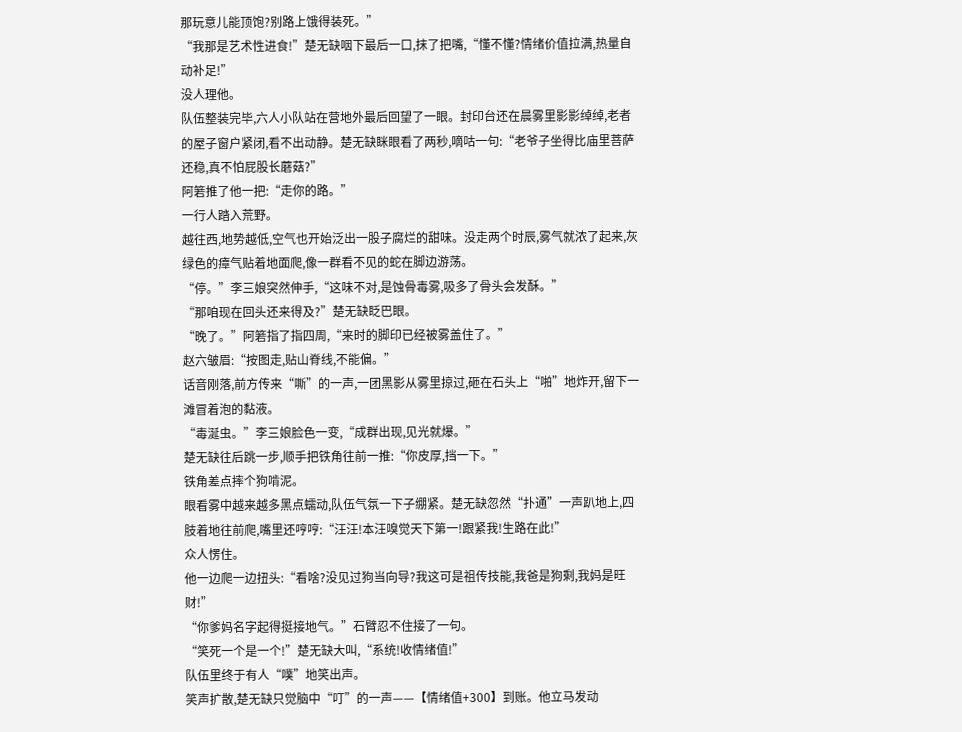那玩意儿能顶饱?别路上饿得装死。”
“我那是艺术性进食!”楚无缺咽下最后一口,抹了把嘴,“懂不懂?情绪价值拉满,热量自动补足!”
没人理他。
队伍整装完毕,六人小队站在营地外最后回望了一眼。封印台还在晨雾里影影绰绰,老者的屋子窗户紧闭,看不出动静。楚无缺眯眼看了两秒,嘀咕一句:“老爷子坐得比庙里菩萨还稳,真不怕屁股长蘑菇?”
阿箬推了他一把:“走你的路。”
一行人踏入荒野。
越往西,地势越低,空气也开始泛出一股子腐烂的甜味。没走两个时辰,雾气就浓了起来,灰绿色的瘴气贴着地面爬,像一群看不见的蛇在脚边游荡。
“停。”李三娘突然伸手,“这味不对,是蚀骨毒雾,吸多了骨头会发酥。”
“那咱现在回头还来得及?”楚无缺眨巴眼。
“晚了。”阿箬指了指四周,“来时的脚印已经被雾盖住了。”
赵六皱眉:“按图走,贴山脊线,不能偏。”
话音刚落,前方传来“嘶”的一声,一团黑影从雾里掠过,砸在石头上“啪”地炸开,留下一滩冒着泡的黏液。
“毒涎虫。”李三娘脸色一变,“成群出现,见光就爆。”
楚无缺往后跳一步,顺手把铁角往前一推:“你皮厚,挡一下。”
铁角差点摔个狗啃泥。
眼看雾中越来越多黑点蠕动,队伍气氛一下子绷紧。楚无缺忽然“扑通”一声趴地上,四肢着地往前爬,嘴里还哼哼:“汪汪!本汪嗅觉天下第一!跟紧我!生路在此!”
众人愣住。
他一边爬一边扭头:“看啥?没见过狗当向导?我这可是祖传技能,我爸是狗剩,我妈是旺财!”
“你爹妈名字起得挺接地气。”石臂忍不住接了一句。
“笑死一个是一个!”楚无缺大叫,“系统!收情绪值!”
队伍里终于有人“噗”地笑出声。
笑声扩散,楚无缺只觉脑中“叮”的一声——【情绪值+300】到账。他立马发动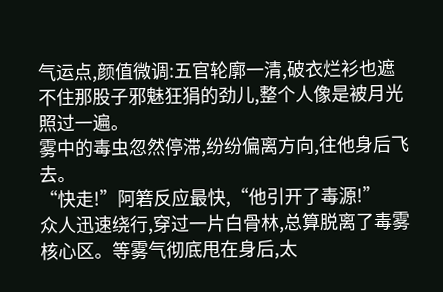气运点,颜值微调:五官轮廓一清,破衣烂衫也遮不住那股子邪魅狂狷的劲儿,整个人像是被月光照过一遍。
雾中的毒虫忽然停滞,纷纷偏离方向,往他身后飞去。
“快走!”阿箬反应最快,“他引开了毒源!”
众人迅速绕行,穿过一片白骨林,总算脱离了毒雾核心区。等雾气彻底甩在身后,太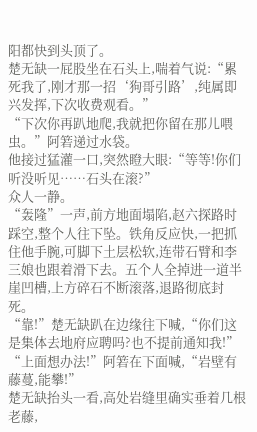阳都快到头顶了。
楚无缺一屁股坐在石头上,喘着气说:“累死我了,刚才那一招‘狗哥引路’,纯属即兴发挥,下次收费观看。”
“下次你再趴地爬,我就把你留在那儿喂虫。”阿箬递过水袋。
他接过猛灌一口,突然瞪大眼:“等等!你们听没听见……石头在滚?”
众人一静。
“轰隆”一声,前方地面塌陷,赵六探路时踩空,整个人往下坠。铁角反应快,一把抓住他手腕,可脚下土层松软,连带石臂和李三娘也跟着滑下去。五个人全掉进一道半崖凹槽,上方碎石不断滚落,退路彻底封死。
“靠!”楚无缺趴在边缘往下喊,“你们这是集体去地府应聘吗?也不提前通知我!”
“上面想办法!”阿箬在下面喊,“岩壁有藤蔓,能攀!”
楚无缺抬头一看,高处岩缝里确实垂着几根老藤,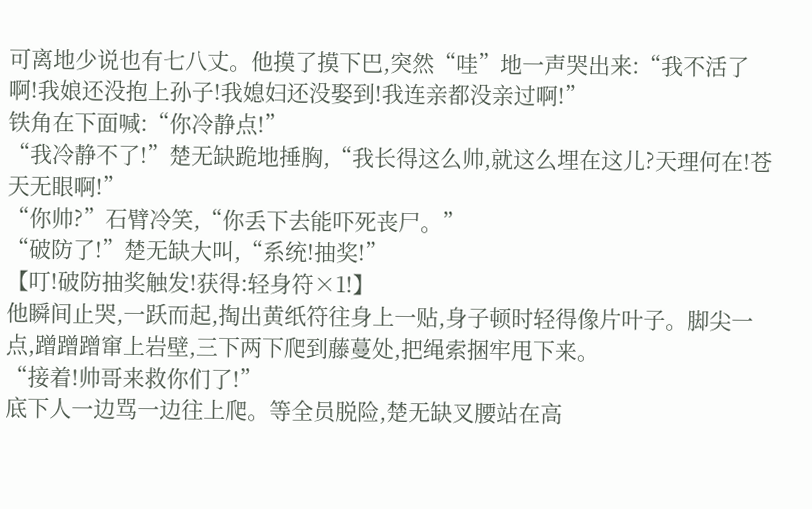可离地少说也有七八丈。他摸了摸下巴,突然“哇”地一声哭出来:“我不活了啊!我娘还没抱上孙子!我媳妇还没娶到!我连亲都没亲过啊!”
铁角在下面喊:“你冷静点!”
“我冷静不了!”楚无缺跪地捶胸,“我长得这么帅,就这么埋在这儿?天理何在!苍天无眼啊!”
“你帅?”石臂冷笑,“你丢下去能吓死丧尸。”
“破防了!”楚无缺大叫,“系统!抽奖!”
【叮!破防抽奖触发!获得:轻身符×1!】
他瞬间止哭,一跃而起,掏出黄纸符往身上一贴,身子顿时轻得像片叶子。脚尖一点,蹭蹭蹭窜上岩壁,三下两下爬到藤蔓处,把绳索捆牢甩下来。
“接着!帅哥来救你们了!”
底下人一边骂一边往上爬。等全员脱险,楚无缺叉腰站在高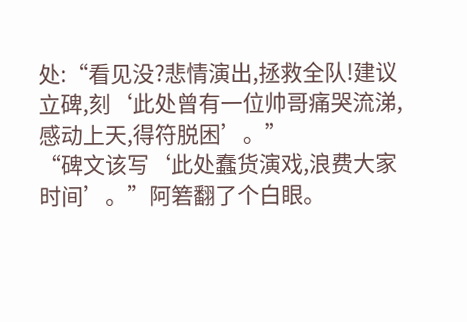处:“看见没?悲情演出,拯救全队!建议立碑,刻‘此处曾有一位帅哥痛哭流涕,感动上天,得符脱困’。”
“碑文该写‘此处蠢货演戏,浪费大家时间’。”阿箬翻了个白眼。